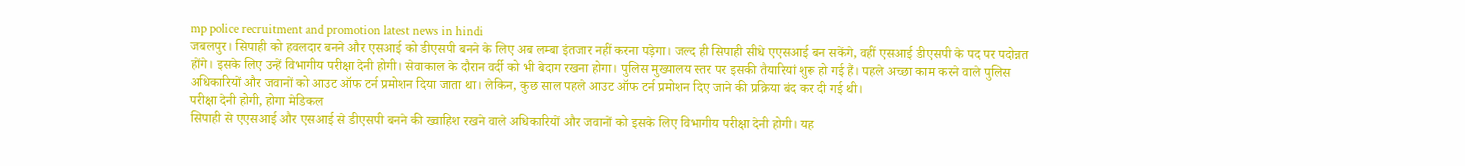mp police recruitment and promotion latest news in hindi
जबलपुर। सिपाही को हवलदार बनने और एसआई को डीएसपी बनने के लिए अब लम्बा इंतजार नहीं करना पड़ेगा। जल्द ही सिपाही सीधे एएसआई बन सकेंगे, वहीं एसआई डीएसपी के पद पर पदोन्नत होंगे। इसके लिए उन्हें विभागीय परीक्षा देनी होगी। सेवाकाल के दौरान वर्दी को भी बेदाग रखना होगा। पुलिस मुख्यालय स्तर पर इसकी तैयारियां शुरू हो गई हैं। पहले अच्छा काम करने वाले पुलिस अधिकारियों और जवानों को आउट ऑफ टर्न प्रमोशन दिया जाता था। लेकिन, कुछ साल पहले आउट ऑफ टर्न प्रमोशन दिए जाने की प्रक्रिया बंद कर दी गई थी।
परीक्षा देनी होगी, होगा मेडिकल
सिपाही से एएसआई और एसआई से डीएसपी बनने की ख्वाहिश रखने वाले अधिकारियों और जवानों को इसके लिए विभागीय परीक्षा देनी होगी। यह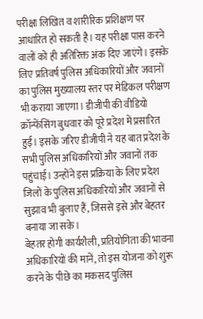परीक्षा लिखित व शारीरिक प्रशिक्षण पर आधारित हो सकती है। यह परीक्षा पास करने वालों को ही अतिरिक्त अंक दिए जाएंगे। इसके लिए प्रतिवर्ष पुलिस अधिकारियों और जवानों का पुलिस मुख्यालय स्तर पर मेडिकल परीक्षण भी कराया जाएगा। डीजीपी की वीडियो क्रॉन्फेंसिंग बुधवार को पूरे प्रदेश में प्रसारित हुई। इसके जरिए डीजीपी ने यह बात प्रदेश के सभी पुलिस अधिकारियों और जवानों तक पहुंचाई। उन्होंने इस प्रक्रिया के लिए प्रदेश जिलों के पुलिस अधिकारियों और जवानों से सुझाव भी बुलाए हैं, जिससे इसे और बेहतर बनाया जा सके।
बेहतर होगी कार्यशैली, प्रतियोगिता की भावना
अधिकारियों की मानें, तो इस योजना को शुरू करने के पीछे का मकसद पुलिस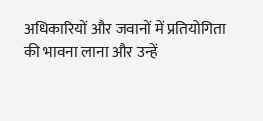अधिकारियों और जवानों में प्रतियोगिता की भावना लाना और उन्हें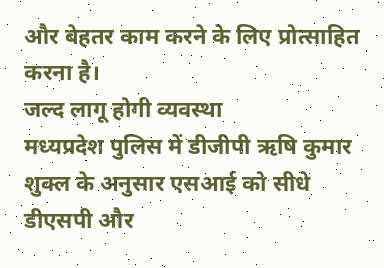और बेहतर काम करने के लिए प्रोत्साहित करना है।
जल्द लागू होगी व्यवस्था
मध्यप्रदेश पुलिस में डीजीपी ऋषि कुमार शुक्ल के अनुसार एसआई को सीधे डीएसपी और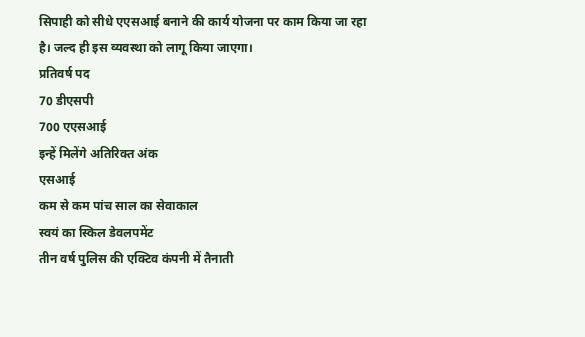सिपाही को सीधे एएसआई बनाने की कार्य योजना पर काम किया जा रहा है। जल्द ही इस व्यवस्था को लागू किया जाएगा।
प्रतिवर्ष पद
70 डीएसपी
700 एएसआई
इन्हें मिलेंगे अतिरिक्त अंक
एसआई
कम से कम पांच साल का सेवाकाल
स्वयं का स्किल डेवलपमेंट
तीन वर्ष पुलिस की एक्टिव कंपनी में तैनाती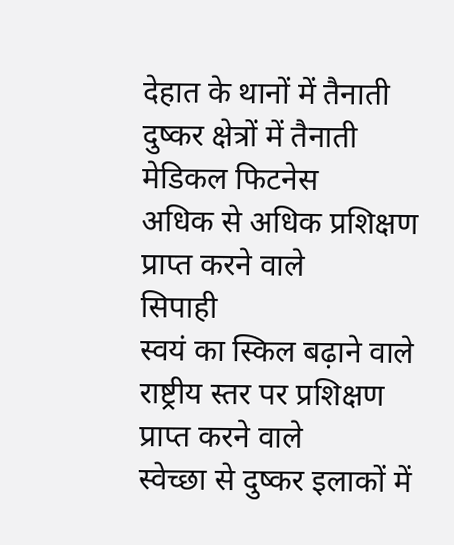देहात के थानों में तैनाती
दुष्कर क्षेत्रों में तैनाती
मेडिकल फिटनेस
अधिक से अधिक प्रशिक्षण प्राप्त करने वाले
सिपाही
स्वयं का स्किल बढ़ाने वाले
राष्ट्रीय स्तर पर प्रशिक्षण प्राप्त करने वाले
स्वेच्छा से दुष्कर इलाकों में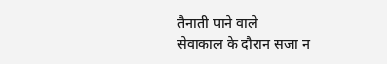तैनाती पाने वाले
सेवाकाल के दौरान सजा न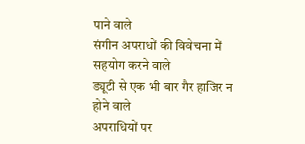पाने वाले
संगीन अपराधों की विवेचना में सहयोग करने वाले
ड्यूटी से एक भी बार गैर हाजिर न होने वाले
अपराधियों पर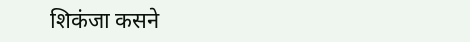शिकंजा कसने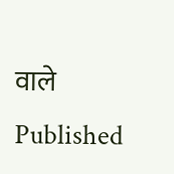वाले
Published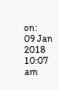on:
09 Jan 2018 10:07 am